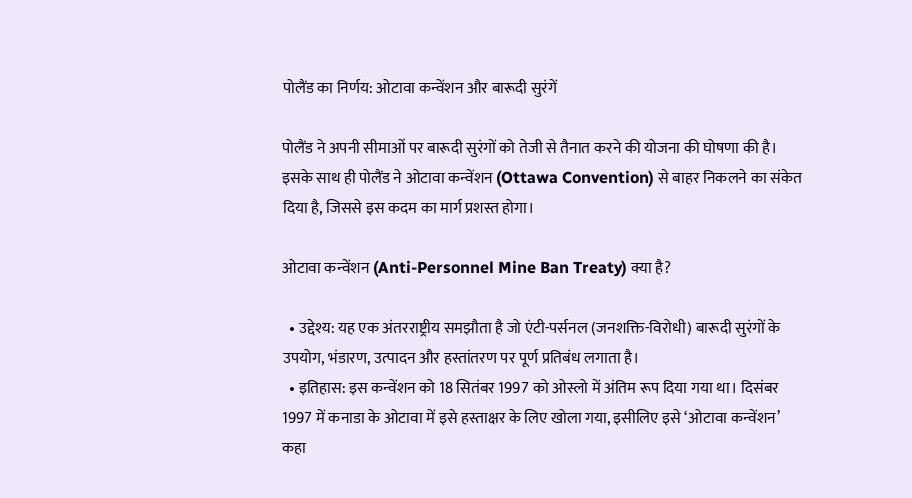पोलैंड का निर्णय: ओटावा कन्वेंशन और बारूदी सुरंगें

पोलैंड ने अपनी सीमाओं पर बारूदी सुरंगों को तेजी से तैनात करने की योजना की घोषणा की है। इसके साथ ही पोलैंड ने ओटावा कन्वेंशन (Ottawa Convention) से बाहर निकलने का संकेत दिया है, जिससे इस कदम का मार्ग प्रशस्त होगा।

ओटावा कन्वेंशन (Anti-Personnel Mine Ban Treaty) क्या है?

  • उद्देश्य: यह एक अंतरराष्ट्रीय समझौता है जो एंटी-पर्सनल (जनशक्ति-विरोधी) बारूदी सुरंगों के उपयोग, भंडारण, उत्पादन और हस्तांतरण पर पूर्ण प्रतिबंध लगाता है।
  • इतिहास: इस कन्वेंशन को 18 सितंबर 1997 को ओस्लो में अंतिम रूप दिया गया था। दिसंबर 1997 में कनाडा के ओटावा में इसे हस्ताक्षर के लिए खोला गया, इसीलिए इसे ‘ओटावा कन्वेंशन’ कहा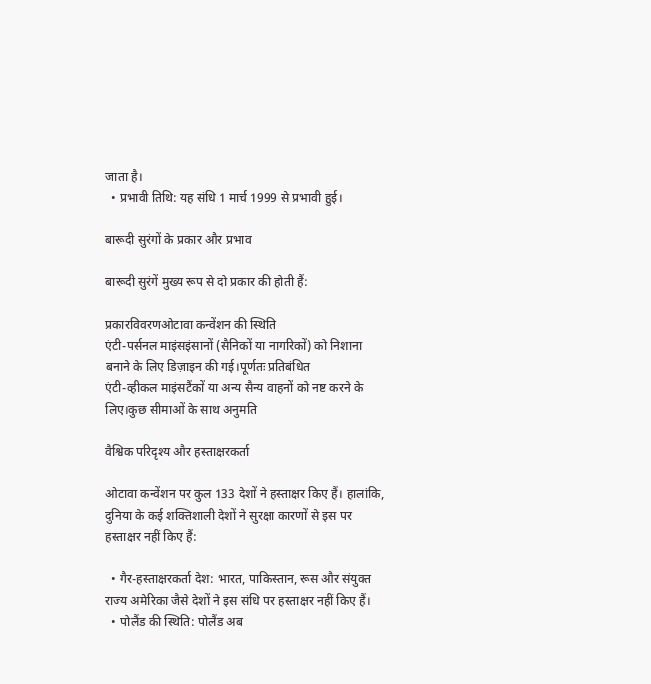जाता है।
  • प्रभावी तिथि: यह संधि 1 मार्च 1999 से प्रभावी हुई।

बारूदी सुरंगों के प्रकार और प्रभाव

बारूदी सुरंगें मुख्य रूप से दो प्रकार की होती हैं:

प्रकारविवरणओटावा कन्वेंशन की स्थिति
एंटी-पर्सनल माइंसइंसानों (सैनिकों या नागरिकों) को निशाना बनाने के लिए डिज़ाइन की गई।पूर्णतः प्रतिबंधित
एंटी-व्हीकल माइंसटैंकों या अन्य सैन्य वाहनों को नष्ट करने के लिए।कुछ सीमाओं के साथ अनुमति

वैश्विक परिदृश्य और हस्ताक्षरकर्ता

ओटावा कन्वेंशन पर कुल 133 देशों ने हस्ताक्षर किए हैं। हालांकि, दुनिया के कई शक्तिशाली देशों ने सुरक्षा कारणों से इस पर हस्ताक्षर नहीं किए हैं:

  • गैर-हस्ताक्षरकर्ता देश: भारत, पाकिस्तान, रूस और संयुक्त राज्य अमेरिका जैसे देशों ने इस संधि पर हस्ताक्षर नहीं किए हैं।
  • पोलैंड की स्थिति: पोलैंड अब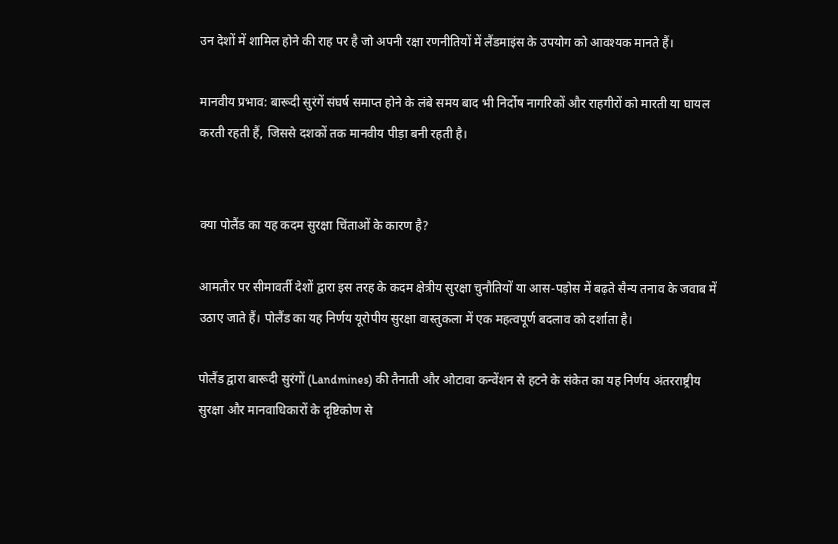उन देशों में शामिल होने की राह पर है जो अपनी रक्षा रणनीतियों में लैंडमाइंस के उपयोग को आवश्यक मानते हैं।

मानवीय प्रभाव: बारूदी सुरंगें संघर्ष समाप्त होने के लंबे समय बाद भी निर्दोष नागरिकों और राहगीरों को मारती या घायल करती रहती हैं, जिससे दशकों तक मानवीय पीड़ा बनी रहती है।


क्या पोलैंड का यह कदम सुरक्षा चिंताओं के कारण है?

आमतौर पर सीमावर्ती देशों द्वारा इस तरह के कदम क्षेत्रीय सुरक्षा चुनौतियों या आस-पड़ोस में बढ़ते सैन्य तनाव के जवाब में उठाए जाते हैं। पोलैंड का यह निर्णय यूरोपीय सुरक्षा वास्तुकला में एक महत्वपूर्ण बदलाव को दर्शाता है।

पोलैंड द्वारा बारूदी सुरंगों (Landmines) की तैनाती और ओटावा कन्वेंशन से हटने के संकेत का यह निर्णय अंतरराष्ट्रीय सुरक्षा और मानवाधिकारों के दृष्टिकोण से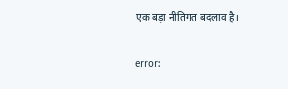एक बड़ा नीतिगत बदलाव है।

error: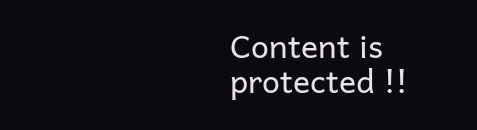Content is protected !!